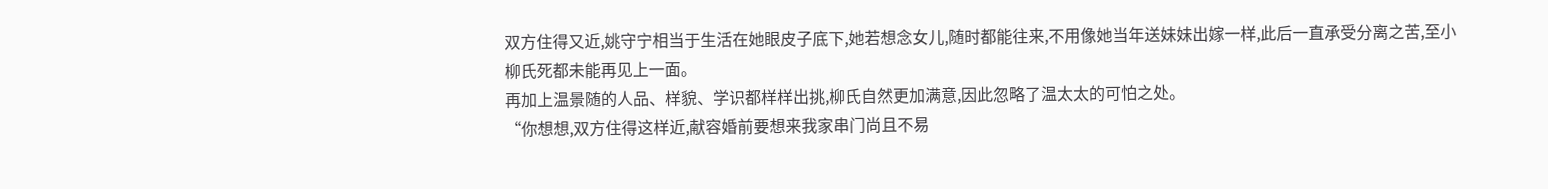双方住得又近,姚守宁相当于生活在她眼皮子底下,她若想念女儿,随时都能往来,不用像她当年送妹妹出嫁一样,此后一直承受分离之苦,至小柳氏死都未能再见上一面。
再加上温景随的人品、样貌、学识都样样出挑,柳氏自然更加满意,因此忽略了温太太的可怕之处。
“你想想,双方住得这样近,献容婚前要想来我家串门尚且不易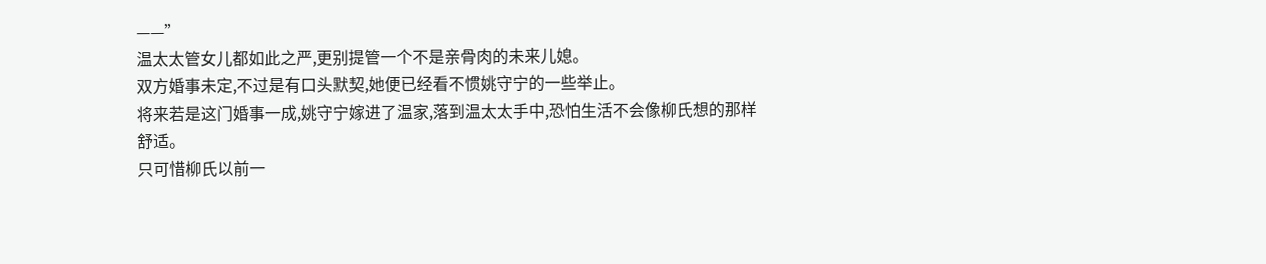——”
温太太管女儿都如此之严,更别提管一个不是亲骨肉的未来儿媳。
双方婚事未定,不过是有口头默契,她便已经看不惯姚守宁的一些举止。
将来若是这门婚事一成,姚守宁嫁进了温家,落到温太太手中,恐怕生活不会像柳氏想的那样舒适。
只可惜柳氏以前一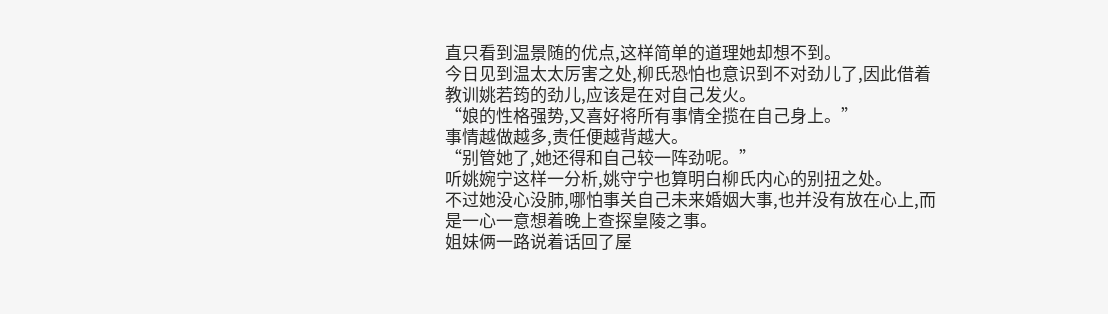直只看到温景随的优点,这样简单的道理她却想不到。
今日见到温太太厉害之处,柳氏恐怕也意识到不对劲儿了,因此借着教训姚若筠的劲儿,应该是在对自己发火。
“娘的性格强势,又喜好将所有事情全揽在自己身上。”
事情越做越多,责任便越背越大。
“别管她了,她还得和自己较一阵劲呢。”
听姚婉宁这样一分析,姚守宁也算明白柳氏内心的别扭之处。
不过她没心没肺,哪怕事关自己未来婚姻大事,也并没有放在心上,而是一心一意想着晚上查探皇陵之事。
姐妹俩一路说着话回了屋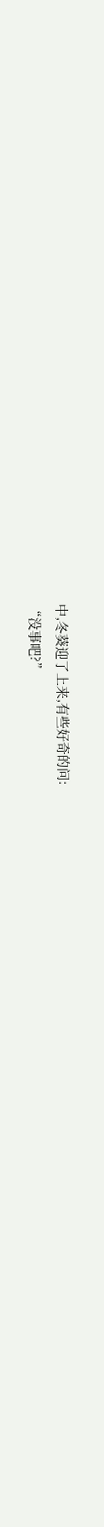中,冬葵迎了上来,有些好奇的问:
“没事吧?”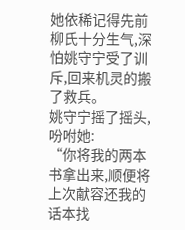她依稀记得先前柳氏十分生气,深怕姚守宁受了训斥,回来机灵的搬了救兵。
姚守宁摇了摇头,吩咐她:
“你将我的两本书拿出来,顺便将上次献容还我的话本找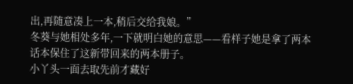出,再随意凑上一本,稍后交给我娘。”
冬葵与她相处多年,一下就明白她的意思——看样子她是拿了两本话本保住了这新带回来的两本册子。
小丫头一面去取先前才藏好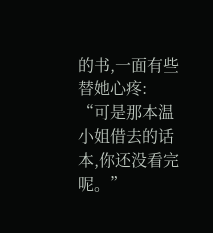的书,一面有些替她心疼:
“可是那本温小姐借去的话本,你还没看完呢。”